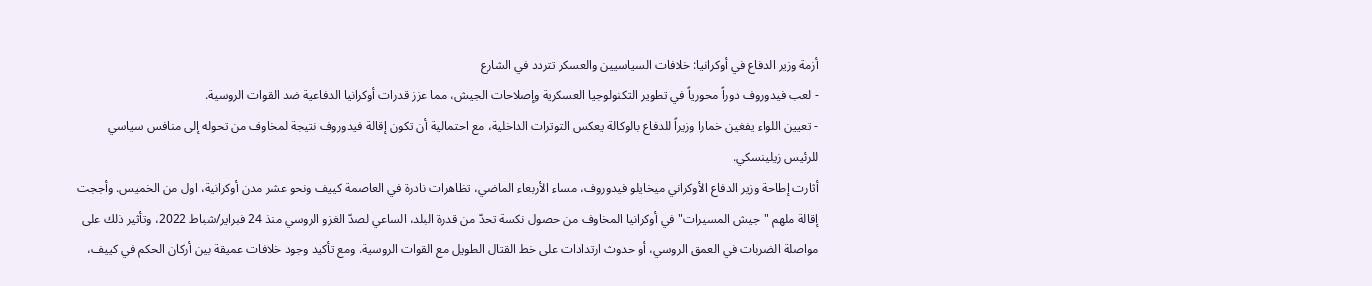أزمة وزير الدفاع في أوكرانيا: خلافات السياسيين والعسكر تتردد في الشارع
- لعب فيدوروف دوراً محورياً في تطوير التكنولوجيا العسكرية وإصلاحات الجيش، مما عزز قدرات أوكرانيا الدفاعية ضد القوات الروسية.
- تعيين اللواء يفغين خمارا وزيراً للدفاع بالوكالة يعكس التوترات الداخلية، مع احتمالية أن تكون إقالة فيدوروف نتيجة لمخاوف من تحوله إلى منافس سياسي للرئيس زيلينسكي.
أثارت إطاحة وزير الدفاع الأوكراني ميخايلو فيدوروف، مساء الأربعاء الماضي، تظاهرات نادرة في العاصمة كييف ونحو عشر مدن أوكرانية، اول من الخميس. وأججت إقالة ملهم "جيش المسيرات" في أوكرانيا المخاوف من حصول نكسة تحدّ من قدرة البلد، الساعي لصدّ الغزو الروسي منذ 24 فبراير/شباط 2022، وتأثير ذلك على مواصلة الضربات في العمق الروسي، أو حدوث ارتدادات على خط القتال الطويل مع القوات الروسية. ومع تأكيد وجود خلافات عميقة بين أركان الحكم في كييف،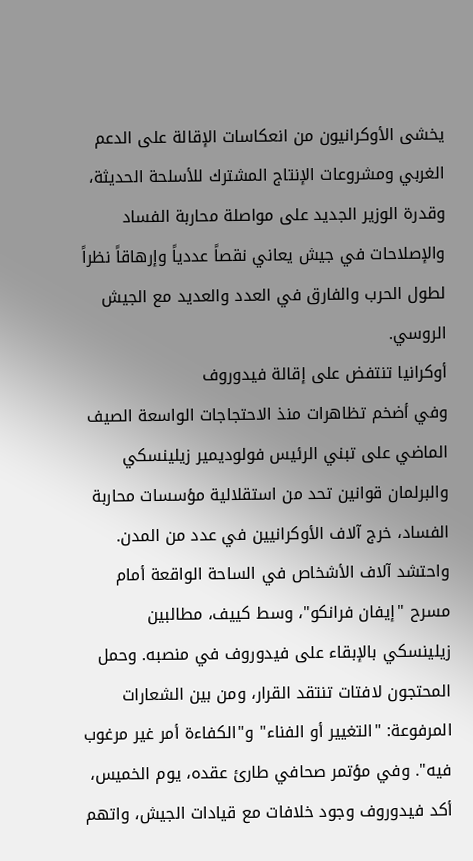يخشى الأوكرانيون من انعكاسات الإقالة على الدعم الغربي ومشروعات الإنتاج المشترك للأسلحة الحديثة، وقدرة الوزير الجديد على مواصلة محاربة الفساد والإصلاحات في جيش يعاني نقصاً عددياً وإرهاقاً نظراً لطول الحرب والفارق في العدد والعديد مع الجيش الروسي.
أوكرانيا تنتفض على إقالة فيدوروف
وفي أضخم تظاهرات منذ الاحتجاجات الواسعة الصيف الماضي على تبني الرئيس فولوديمير زيلينسكي والبرلمان قوانين تحد من استقلالية مؤسسات محاربة الفساد، خرج آلاف الأوكرانيين في عدد من المدن. واحتشد آلاف الأشخاص في الساحة الواقعة أمام مسرح "إيفان فرانكو"، وسط كييف، مطالبين زيلينسكي بالإبقاء على فيدوروف في منصبه. وحمل المحتجون لافتات تنتقد القرار، ومن بين الشعارات المرفوعة: "التغيير أو الفناء" و"الكفاءة أمر غير مرغوب فيه". وفي مؤتمر صحافي طارئ عقده، يوم الخميس، أكد فيدوروف وجود خلافات مع قيادات الجيش، واتهم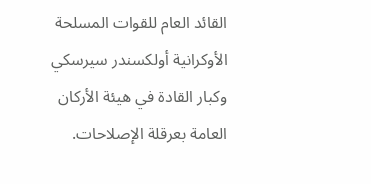القائد العام للقوات المسلحة الأوكرانية أولكسندر سيرسكي وكبار القادة في هيئة الأركان العامة بعرقلة الإصلاحات.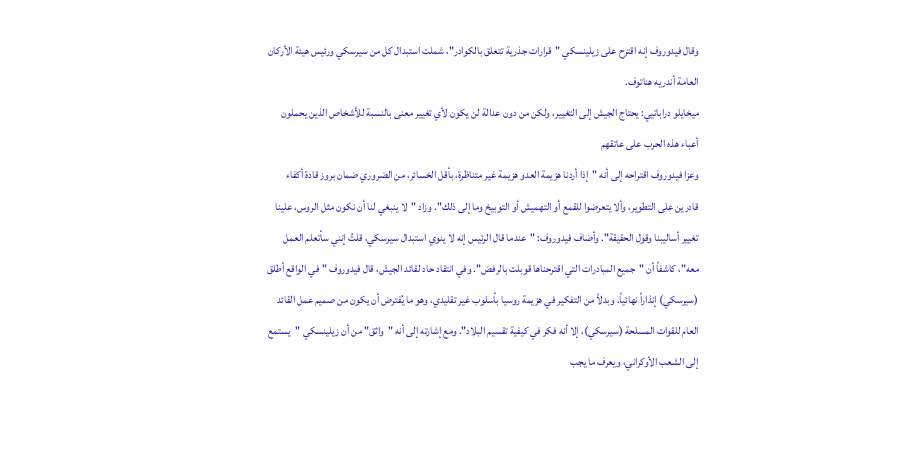وقال فيدوروف إنه اقترح على زيلينسكي "قرارات جذرية تتعلق بالكوادر"، شملت استبدال كل من سيرسكي ورئيس هيئة الأركان العامة أندريه هناتوف.
ميخايلو دراباتيي: يحتاج الجيش إلى التغيير، ولكن من دون عدالة لن يكون لأي تغيير معنى بالنسبة للأشخاص الذين يحملون أعباء هذه الحرب على عاتقهم
وعزا فيدوروف اقتراحه إلى أنه "إذا أردنا هزيمة العدو هزيمة غير متناظرة، بأقل الخسائر، من الضروري ضمان بروز قادة أكفاء قادرين على التطوير، وألا يتعرضوا للقمع أو التهميش أو التوبيخ وما إلى ذلك". وزاد "لا ينبغي لنا أن نكون مثل الروس، علينا تغيير أساليبنا وقول الحقيقة". وأضاف فيدوروف: "عندما قال الرئيس إنه لا ينوي استبدال سيرسكي، قلتُ إنني سأتعلم العمل معه"، كاشفاً أن "جميع المبادرات التي اقترحناها قوبلت بالرفض". وفي انتقاد حاد لقائد الجيش، قال فيدوروف "في الواقع أطلق (سيرسكي) إنذاراً نهائياً. وبدلاً من التفكير في هزيمة روسيا بأسلوب غير تقليدي، وهو ما يُفترض أن يكون من صميم عمل القائد العام للقوات المسلحة (سيرسكي)، إلا أنه فكر في كيفية تقسيم البلاد". ومع إشارته إلى أنه "واثق" من أن زيلينسكي "يستمع إلى الشعب الأوكراني، ويعرف ما يجب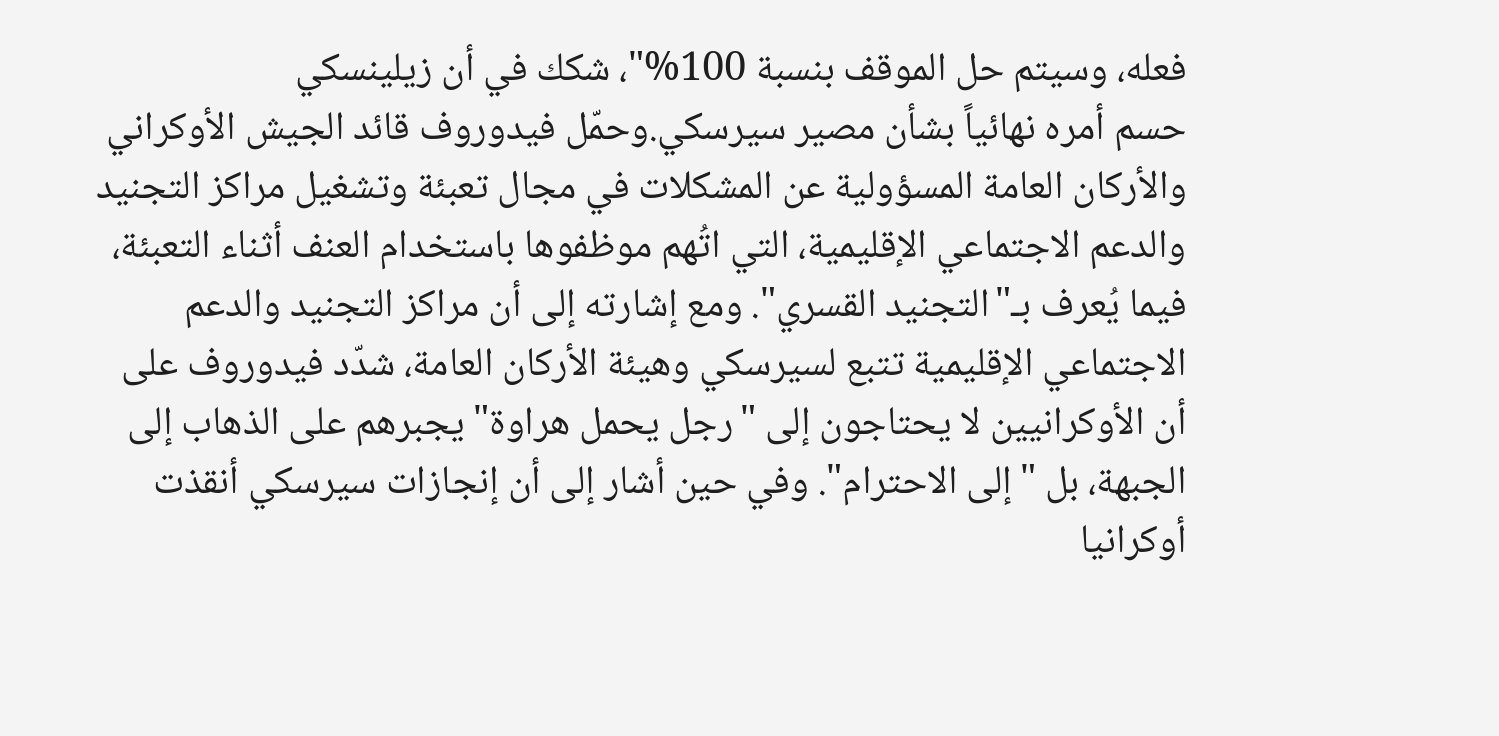فعله، وسيتم حل الموقف بنسبة 100%"، شكك في أن زيلينسكي
حسم أمره نهائياً بشأن مصير سيرسكي.وحمّل فيدوروف قائد الجيش الأوكراني والأركان العامة المسؤولية عن المشكلات في مجال تعبئة وتشغيل مراكز التجنيد والدعم الاجتماعي الإقليمية، التي اتُهم موظفوها باستخدام العنف أثناء التعبئة، فيما يُعرف بـ"التجنيد القسري". ومع إشارته إلى أن مراكز التجنيد والدعم الاجتماعي الإقليمية تتبع لسيرسكي وهيئة الأركان العامة، شدّد فيدوروف على أن الأوكرانيين لا يحتاجون إلى "رجل يحمل هراوة" يجبرهم على الذهاب إلى الجبهة، بل "إلى الاحترام". وفي حين أشار إلى أن إنجازات سيرسكي أنقذت أوكرانيا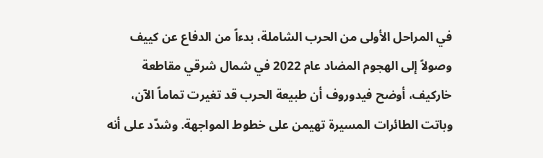في المراحل الأولى من الحرب الشاملة، بدءاً من الدفاع عن كييف وصولاً إلى الهجوم المضاد عام 2022 في شمال شرقي مقاطعة خاركيف، أوضح فيدوروف أن طبيعة الحرب قد تغيرت تماماً الآن، وباتت الطائرات المسيرة تهيمن على خطوط المواجهة. وشدّد على أنه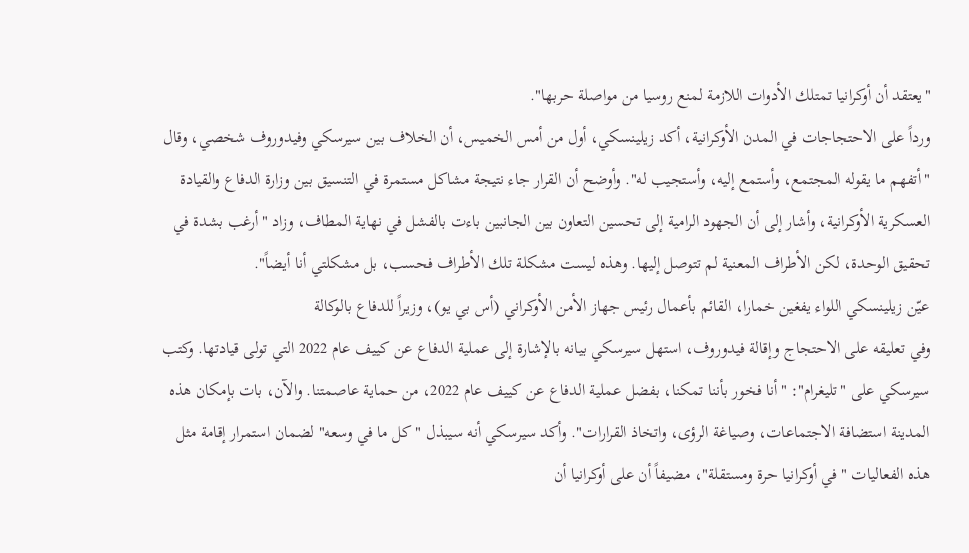"يعتقد أن أوكرانيا تمتلك الأدوات اللازمة لمنع روسيا من مواصلة حربها".
ورداً على الاحتجاجات في المدن الأوكرانية، أكد زيلينسكي، أول من أمس الخميس، أن الخلاف بين سيرسكي وفيدوروف شخصي، وقال "أتفهم ما يقوله المجتمع، وأستمع إليه، وأستجيب له". وأوضح أن القرار جاء نتيجة مشاكل مستمرة في التنسيق بين وزارة الدفاع والقيادة العسكرية الأوكرانية، وأشار إلى أن الجهود الرامية إلى تحسين التعاون بين الجانبين باءت بالفشل في نهاية المطاف، وزاد "أرغب بشدة في تحقيق الوحدة، لكن الأطراف المعنية لم تتوصل إليها. وهذه ليست مشكلة تلك الأطراف فحسب، بل مشكلتي أنا أيضاً".
عيّن زيلينسكي اللواء يفغين خمارا، القائم بأعمال رئيس جهاز الأمن الأوكراني (أس بي يو)، وزيراً للدفاع بالوكالة
وفي تعليقه على الاحتجاج وإقالة فيدوروف، استهل سيرسكي بيانه بالإشارة إلى عملية الدفاع عن كييف عام 2022 التي تولى قيادتها. وكتب سيرسكي على "تليغرام": "أنا فخور بأننا تمكنا، بفضل عملية الدفاع عن كييف عام 2022، من حماية عاصمتنا. والآن، بات بإمكان هذه المدينة استضافة الاجتماعات، وصياغة الرؤى، واتخاذ القرارات". وأكد سيرسكي أنه سيبذل "كل ما في وسعه" لضمان استمرار إقامة مثل هذه الفعاليات "في أوكرانيا حرة ومستقلة"، مضيفاً أن على أوكرانيا أن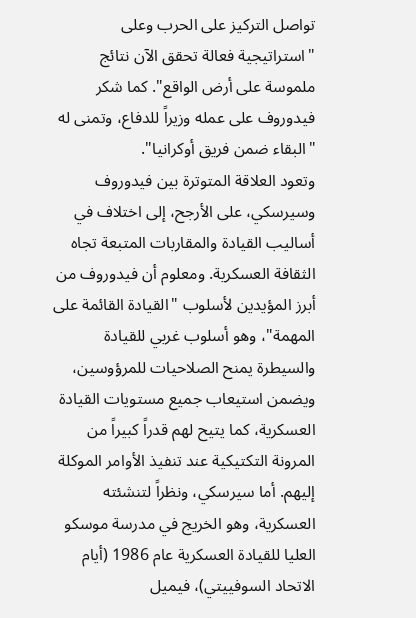تواصل التركيز على الحرب وعلى "استراتيجية فعالة تحقق الآن نتائج ملموسة على أرض الواقع". كما شكر فيدوروف على عمله وزيراً للدفاع، وتمنى له "البقاء ضمن فريق أوكرانيا".
وتعود العلاقة المتوترة بين فيدوروف وسيرسكي، على الأرجح، إلى اختلاف في أساليب القيادة والمقاربات المتبعة تجاه الثقافة العسكرية. ومعلوم أن فيدوروف من أبرز المؤيدين لأسلوب "القيادة القائمة على المهمة"، وهو أسلوب غربي للقيادة والسيطرة يمنح الصلاحيات للمرؤوسين، ويضمن استيعاب جميع مستويات القيادة العسكرية، كما يتيح لهم قدراً كبيراً من المرونة التكتيكية عند تنفيذ الأوامر الموكلة إليهم. أما سيرسكي، ونظراً لتنشئته العسكرية، وهو الخريج في مدرسة موسكو العليا للقيادة العسكرية عام 1986 (أيام الاتحاد السوفييتي)، فيميل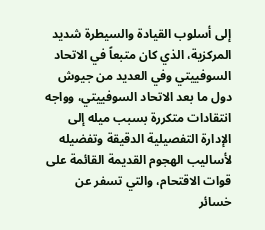إلى أسلوب القيادة والسيطرة شديد المركزية، الذي كان متبعاً في الاتحاد السوفييتي وفي العديد من جيوش دول ما بعد الاتحاد السوفييتي، وواجه انتقادات متكررة بسبب ميله إلى الإدارة التفصيلية الدقيقة وتفضيله لأساليب الهجوم القديمة القائمة على قوات الاقتحام، والتي تسفر عن خسائر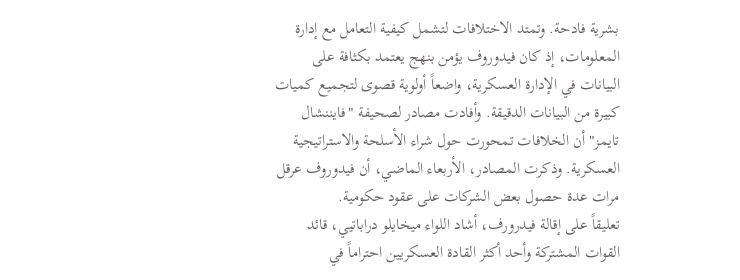بشرية فادحة. وتمتد الاختلافات لتشمل كيفية التعامل مع إدارة المعلومات، إذ كان فيدوروف يؤمن بنهج يعتمد بكثافة على البيانات في الإدارة العسكرية، واضعاً أولوية قصوى لتجميع كميات كبيرة من البيانات الدقيقة. وأفادت مصادر لصحيفة "فايننشال تايمز" أن الخلافات تمحورت حول شراء الأسلحة والاستراتيجية العسكرية. وذكرت المصادر، الأربعاء الماضي، أن فيدوروف عرقل مرات عدة حصول بعض الشركات على عقود حكومية.
تعليقاً على إقالة فيدرورف، أشاد اللواء ميخايلو دراباتيي، قائد القوات المشتركة وأحد أكثر القادة العسكريين احتراماً في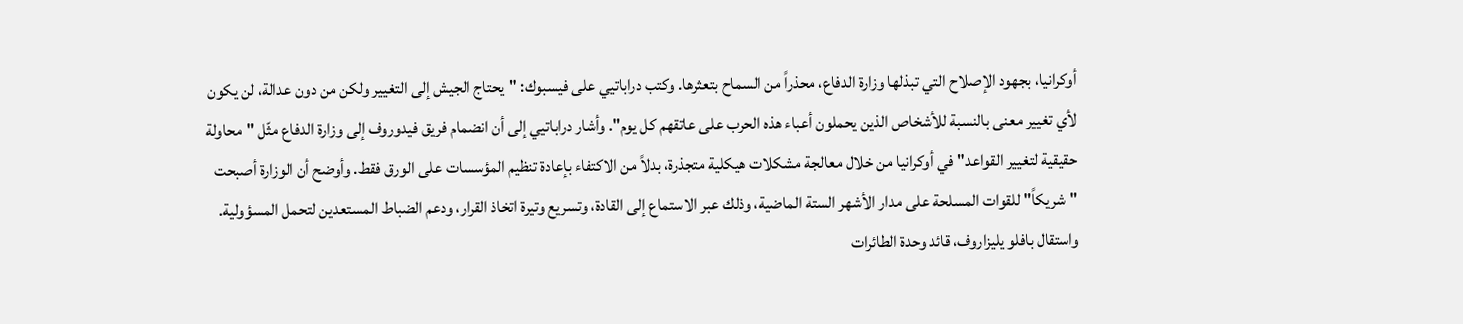أوكرانيا، بجهود الإصلاح التي تبذلها وزارة الدفاع، محذراً من السماح بتعثرها. وكتب دراباتيي على فيسبوك: "يحتاج الجيش إلى التغيير ولكن من دون عدالة، لن يكون لأي تغيير معنى بالنسبة للأشخاص الذين يحملون أعباء هذه الحرب على عاتقهم كل يوم". وأشار دراباتيي إلى أن انضمام فريق فيدوروف إلى وزارة الدفاع مثّل "محاولة حقيقية لتغيير القواعد" في أوكرانيا من خلال معالجة مشكلات هيكلية متجذرة، بدلاً من الاكتفاء بإعادة تنظيم المؤسسات على الورق فقط. وأوضح أن الوزارة أصبحت "شريكاً" للقوات المسلحة على مدار الأشهر الستة الماضية، وذلك عبر الاستماع إلى القادة، وتسريع وتيرة اتخاذ القرار، ودعم الضباط المستعدين لتحمل المسؤولية.
واستقال بافلو يليزاروف، قائد وحدة الطائرات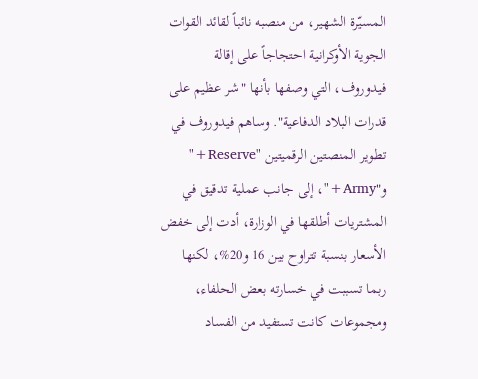المسيّرة الشهير، من منصبه نائباً لقائد القوات الجوية الأوكرانية احتجاجاً على إقالة فيدوروف، التي وصفها بأنها "شر عظيم على قدرات البلاد الدفاعية". وساهم فيدوروف في تطوير المنصتين الرقميتين "Reserve+" و"Army+"، إلى جانب عملية تدقيق في المشتريات أطلقها في الوزارة، أدت إلى خفض الأسعار بنسبة تتراوح بين 16 و20%، لكنها ربما تسببت في خسارته بعض الحلفاء، ومجموعات كانت تستفيد من الفساد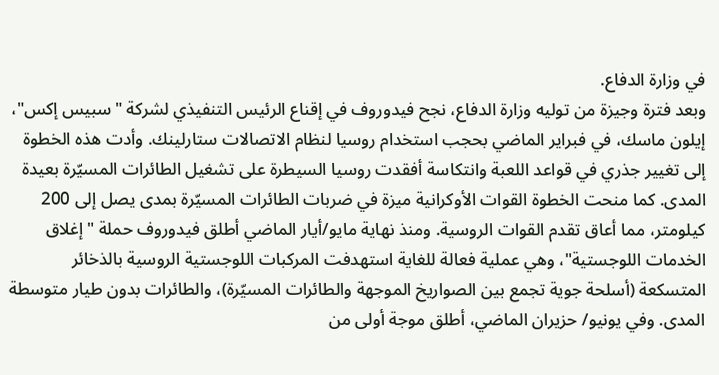في وزارة الدفاع.
وبعد فترة وجيزة من توليه وزارة الدفاع، نجح فيدوروف في إقناع الرئيس التنفيذي لشركة "سبيس إكس"، إيلون ماسك، في فبراير الماضي بحجب استخدام روسيا لنظام الاتصالات ستارلينك. وأدت هذه الخطوة إلى تغيير جذري في قواعد اللعبة وانتكاسة أفقدت روسيا السيطرة على تشغيل الطائرات المسيّرة بعيدة المدى. كما منحت الخطوة القوات الأوكرانية ميزة في ضربات الطائرات المسيّرة بمدى يصل إلى 200 كيلومتر، مما أعاق تقدم القوات الروسية. ومنذ نهاية مايو/أيار الماضي أطلق فيدوروف حملة "إغلاق الخدمات اللوجستية"، وهي عملية فعالة للغاية استهدفت المركبات اللوجستية الروسية بالذخائر المتسكعة (أسلحة جوية تجمع بين الصواريخ الموجهة والطائرات المسيّرة)، والطائرات بدون طيار متوسطة المدى. وفي يونيو/ حزيران الماضي، أطلق موجة أولى من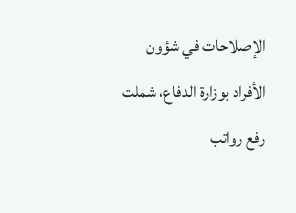الإصلاحات في شؤون الأفراد بوزارة الدفاع، شملت رفع رواتب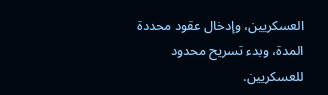العسكريين، وإدخال عقود محددة المدة، وبدء تسريح محدود للعسكريين.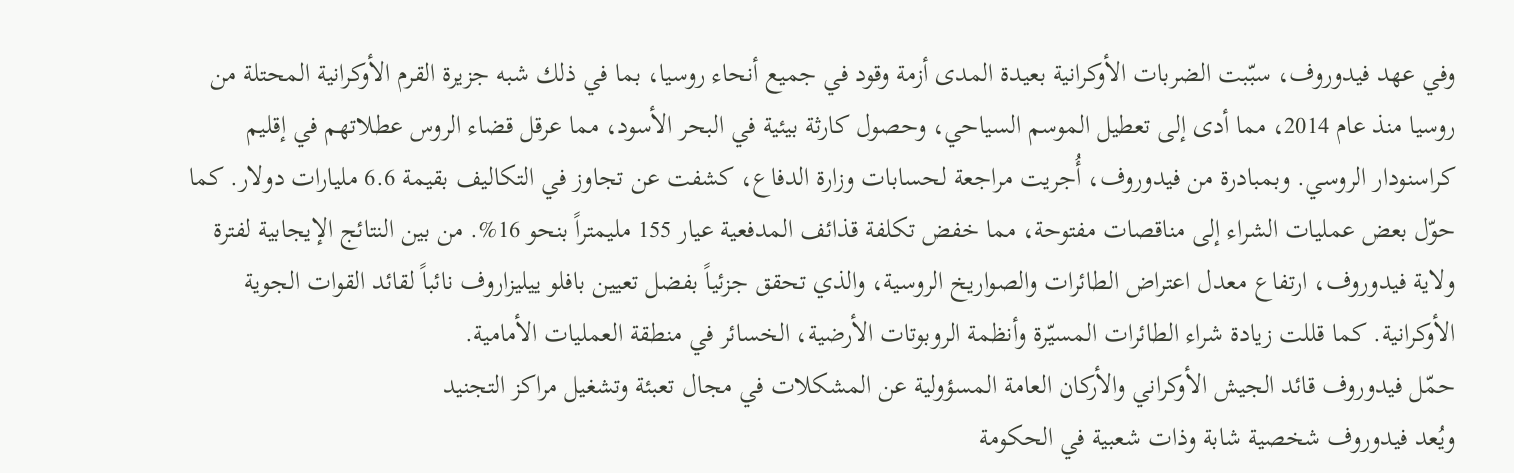وفي عهد فيدوروف، سبّبت الضربات الأوكرانية بعيدة المدى أزمة وقود في جميع أنحاء روسيا، بما في ذلك شبه جزيرة القرم الأوكرانية المحتلة من روسيا منذ عام 2014، مما أدى إلى تعطيل الموسم السياحي، وحصول كارثة بيئية في البحر الأسود، مما عرقل قضاء الروس عطلاتهم في إقليم كراسنودار الروسي. وبمبادرة من فيدوروف، أُجريت مراجعة لحسابات وزارة الدفاع، كشفت عن تجاوز في التكاليف بقيمة 6.6 مليارات دولار. كما حوّل بعض عمليات الشراء إلى مناقصات مفتوحة، مما خفض تكلفة قذائف المدفعية عيار 155 مليمتراً بنحو 16%. من بين النتائج الإيجابية لفترة ولاية فيدوروف، ارتفاع معدل اعتراض الطائرات والصواريخ الروسية، والذي تحقق جزئياً بفضل تعيين بافلو ييليزاروف نائباً لقائد القوات الجوية الأوكرانية. كما قللت زيادة شراء الطائرات المسيّرة وأنظمة الروبوتات الأرضية، الخسائر في منطقة العمليات الأمامية.
حمّل فيدوروف قائد الجيش الأوكراني والأركان العامة المسؤولية عن المشكلات في مجال تعبئة وتشغيل مراكز التجنيد
ويُعد فيدوروف شخصية شابة وذات شعبية في الحكومة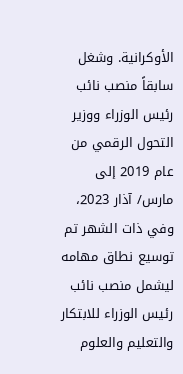الأوكرانية. وشغل سابقاً منصب نائب رئيس الوزراء ووزير التحول الرقمي من عام 2019 إلى مارس/ آذار 2023، وفي ذات الشهر تم توسيع نطاق مهامه ليشمل منصب نائب رئيس الوزراء للابتكار والتعليم والعلوم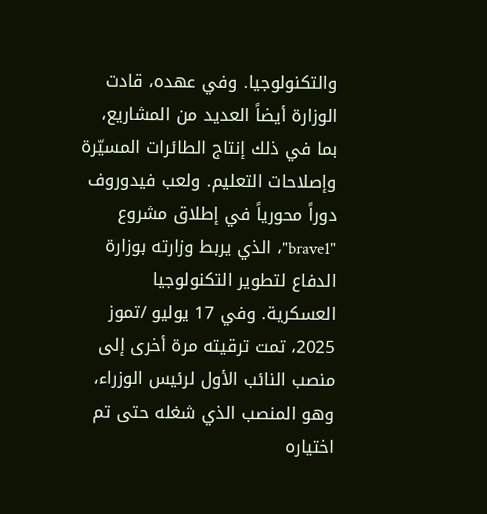والتكنولوجيا. وفي عهده، قادت الوزارة أيضاً العديد من المشاريع، بما في ذلك إنتاج الطائرات المسيّرة وإصلاحات التعليم. ولعب فيدوروف دوراً محورياً في إطلاق مشروع "brave1"، الذي يربط وزارته بوزارة الدفاع لتطوير التكنولوجيا العسكرية. وفي 17 يوليو /تموز 2025، تمت ترقيته مرة أخرى إلى منصب النائب الأول لرئيس الوزراء، وهو المنصب الذي شغله حتى تم اختياره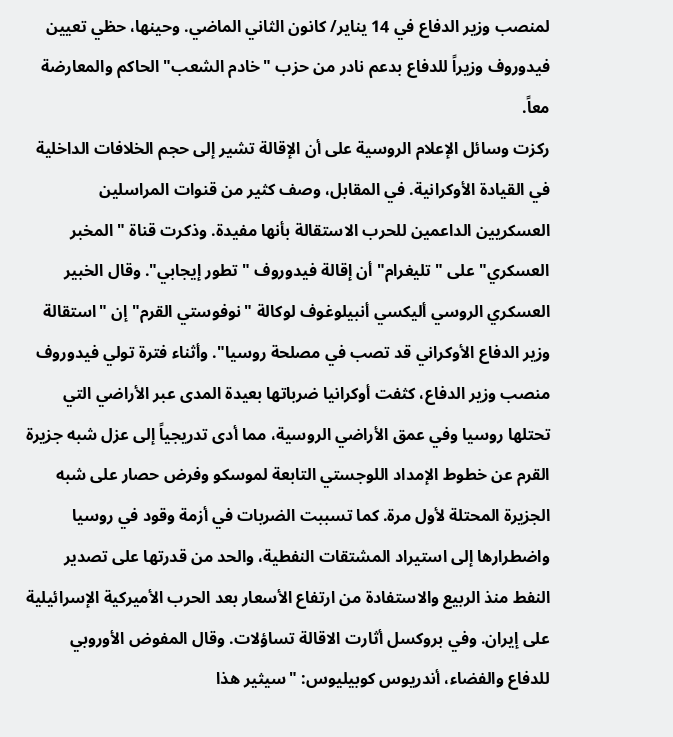لمنصب وزير الدفاع في 14 يناير/ كانون الثاني الماضي. وحينها، حظي تعيين فيدوروف وزيراً للدفاع بدعم نادر من حزب "خادم الشعب" الحاكم والمعارضة معاً.
ركزت وسائل الإعلام الروسية على أن الإقالة تشير إلى حجم الخلافات الداخلية في القيادة الأوكرانية. في المقابل، وصف كثير من قنوات المراسلين العسكريين الداعمين للحرب الاستقالة بأنها مفيدة. وذكرت قناة "المخبر العسكري" على "تليغرام" أن إقالة فيدوروف "تطور إيجابي". وقال الخبير العسكري الروسي أليكسي أنبيلوغوف لوكالة "نوفوستي القرم" إن "استقالة وزير الدفاع الأوكراني قد تصب في مصلحة روسيا". وأثناء فترة تولي فيدوروف منصب وزير الدفاع، كثفت أوكرانيا ضرباتها بعيدة المدى عبر الأراضي التي تحتلها روسيا وفي عمق الأراضي الروسية، مما أدى تدريجياً إلى عزل شبه جزيرة القرم عن خطوط الإمداد اللوجستي التابعة لموسكو وفرض حصار على شبه الجزيرة المحتلة لأول مرة. كما تسببت الضربات في أزمة وقود في روسيا واضطرارها إلى استيراد المشتقات النفطية، والحد من قدرتها على تصدير النفط منذ الربيع والاستفادة من ارتفاع الأسعار بعد الحرب الأميركية الإسرائيلية على إيران. وفي بروكسل أثارت الاقالة تساؤلات. وقال المفوض الأوروبي للدفاع والفضاء، أندريوس كوبيليوس: "سيثير هذا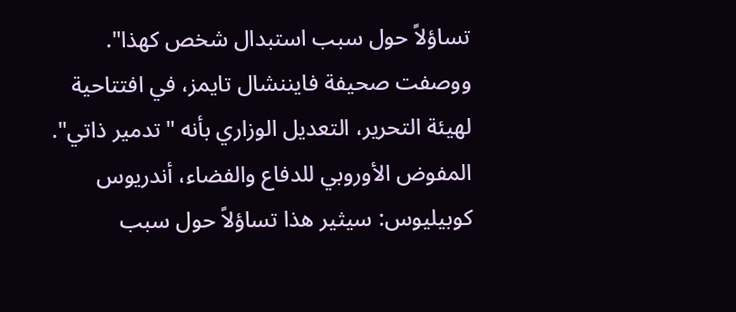تساؤلاً حول سبب استبدال شخص كهذا". ووصفت صحيفة فايننشال تايمز، في افتتاحية لهيئة التحرير، التعديل الوزاري بأنه "تدمير ذاتي".
المفوض الأوروبي للدفاع والفضاء، أندريوس كوبيليوس: سيثير هذا تساؤلاً حول سبب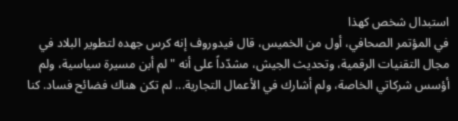استبدال شخص كهذا
في المؤتمر الصحافي، أول من الخميس، قال فيدوروف إنه كرس جهده لتطوير البلاد في مجال التقنيات الرقمية، وتحديث الجيش، مشدّداً على أنه "لم أبن مسيرة سياسية، ولم أؤسس شركاتي الخاصة، ولم أشارك في الأعمال التجارية... لم تكن هناك فضائح فساد. كنا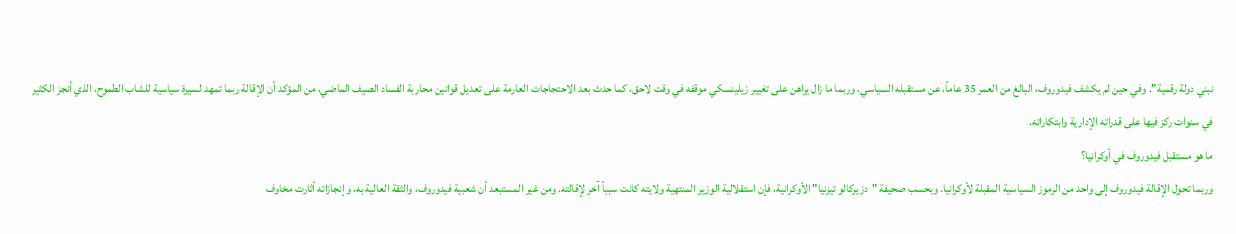نبني دولة رقمية". وفي حين لم يكشف فيدوروف، البالغ من العمر 35 عاماً، عن مستقبله السياسي، وربما ما زال يراهن على تغيير زيلينسكي موقفه في وقت لاحق، كما حدث بعد الاحتجاجات العارمة على تعديل قوانين محاربة الفساد الصيف الماضي، من المؤكد أن الإقالة ربما تمهد لسيرة سياسية للشاب الطموح، الذي أنجز الكثير في سنوات ركز فيها على قدراته الإدارية وابتكاراته.
ما هو مستقبل فيدوروف في أوكرانيا؟
وربما تحول الإقالة فيدوروف إلى واحد من الرموز السياسية المقبلة لأوكرانيا. وبحسب صحيفة "دزيركالو تيزنيا" الأوكرانية، فإن استقلالية الوزير المنتهية ولايته كانت سبباً آخر لإقالته. ومن غير المستبعد أن شعبية فيدوروف، والثقة العالية به، وإنجازاته أثارت مخاوف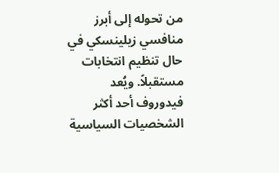من تحوله إلى أبرز منافسي زيلينسكي في حال تنظيم انتخابات مستقبلاً. ويُعد فيدوروف أحد أكثر الشخصيات السياسية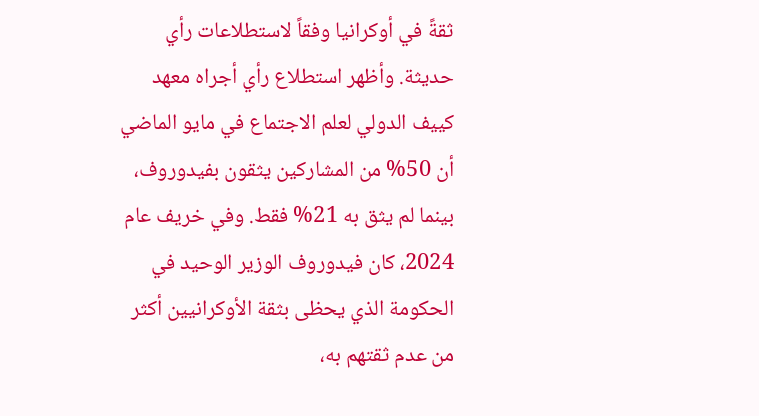ثقةً في أوكرانيا وفقاً لاستطلاعات رأي حديثة. وأظهر استطلاع رأي أجراه معهد كييف الدولي لعلم الاجتماع في مايو الماضي أن 50% من المشاركين يثقون بفيدوروف، بينما لم يثق به 21% فقط. وفي خريف عام 2024، كان فيدوروف الوزير الوحيد في الحكومة الذي يحظى بثقة الأوكرانيين أكثر من عدم ثقتهم به،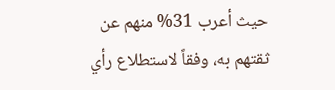حيث أعرب 31% منهم عن ثقتهم به، وفقاً لاستطلاع رأي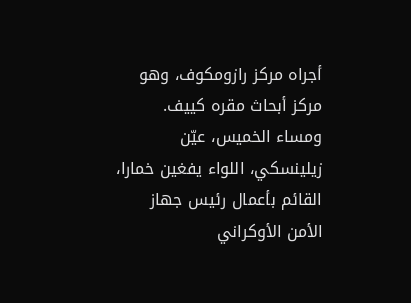أجراه مركز رازومكوف، وهو مركز أبحاث مقره كييف.
ومساء الخميس، عيّن زيلينسكي، اللواء يفغين خمارا، القائم بأعمال رئيس جهاز الأمن الأوكراني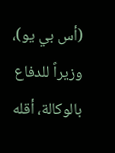(أس بي يو)، وزيراً للدفاع بالوكالة، أقله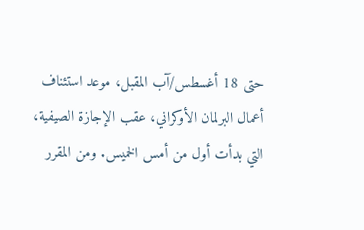حتى 18 أغسطس/آب المقبل، موعد استئناف أعمال البرلمان الأوكراني، عقب الإجازة الصيفية، التي بدأت أول من أمس الخميس. ومن المقرر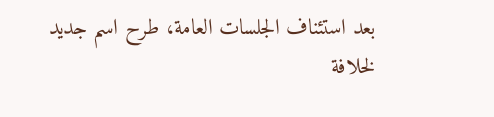بعد استئناف الجلسات العامة، طرح اسم جديد لخلافة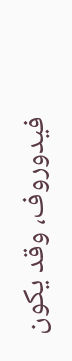فيدوروف، وقد يكون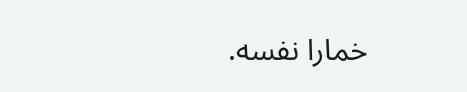خمارا نفسه.